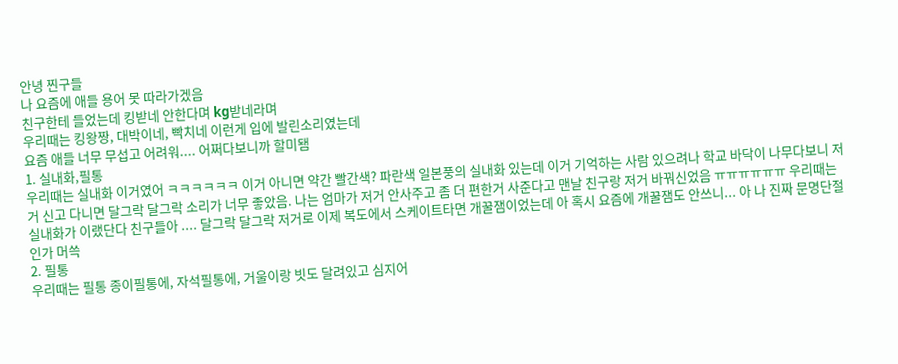안녕 찐구들
나 요즘에 애들 용어 못 따라가겠음
친구한테 들었는데 킹받네 안한다며 kg받네라며
우리때는 킹왕짱, 대박이네, 빡치네 이런게 입에 발린소리였는데
요즘 애들 너무 무섭고 어려워.... 어쩌다보니까 할미됌
1. 실내화,필통
우리때는 실내화 이거였어 ㅋㅋㅋㅋㅋㅋ 이거 아니면 약간 빨간색? 파란색 일본풍의 실내화 있는데 이거 기억하는 사람 있으려나 학교 바닥이 나무다보니 저거 신고 다니면 달그락 달그락 소리가 너무 좋았음. 나는 엄마가 저거 안사주고 좀 더 편한거 사준다고 맨날 친구랑 저거 바꿔신었음 ㅠㅠㅠㅠㅠㅠ 우리때는 실내화가 이랬단다 친구들아 .... 달그락 달그락 저거로 이제 복도에서 스케이트타면 개꿀잼이었는데 아 혹시 요즘에 개꿀잼도 안쓰니... 아 나 진짜 문명단절인가 머쓱
2. 필통
우리때는 필통 종이필통에, 자석필통에, 거울이랑 빗도 달려있고 심지어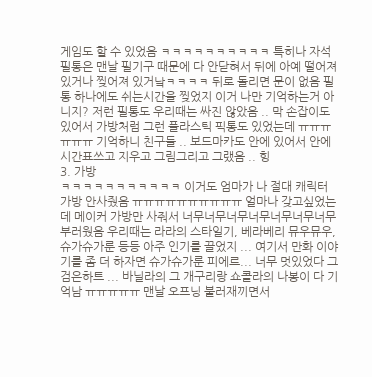게임도 할 수 있었음 ㅋㅋㅋㅋㅋㅋㅋㅋㅋㅋ 특히나 자석필통은 맨날 필기구 때문에 다 안닫혀서 뒤에 아예 떨어져있거나 찢어져 있거낰ㅋㅋㅋㅋ 뒤로 돌리면 문이 없음 필통 하나에도 쉬는시간을 찢었지 이거 나만 기억하는거 아니지? 저런 필통도 우리때는 싸진 않았음 .. 막 손잡이도 있어서 가방처럼 그런 플라스틱 픽통도 있었는데 ㅠㅠㅠㅠㅠㅠ 기억하니 친구들 .. 보드마카도 안에 있어서 안에 시간표쓰고 지우고 그림그리고 그랬음 .. 힝
3. 가방
ㅋㅋㅋㅋㅋㅋㅋㅋㅋㅋㅋ 이거도 엄마가 나 절대 캐릭터 가방 안사줬음 ㅠㅠㅠㅠㅠㅠㅠㅠㅠㅠ 얼마나 갖고싶었는데 메이커 가방만 사줘서 너무너무너무너무너무너무너무 부러웠음 우리때는 라라의 스타일기, 베라베리 뮤우뮤우, 슈가슈가룬 등등 아주 인기를 끌었지 ... 여기서 만화 이야기를 좀 더 하자면 슈가슈가룬 피에르... 너무 멋있었다 그 검은하트 ... 바닐라의 그 개구리랑 쇼콜라의 나봉이 다 기억남 ㅠㅠㅠㅠㅠ 맨날 오프닝 불러재끼면서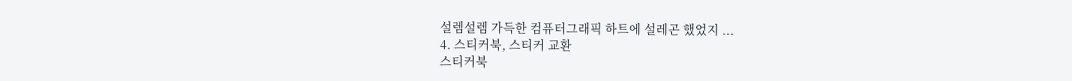설렘설렘 가득한 컴퓨터그래픽 하트에 설레곤 했었지 ...
4. 스티커북, 스티커 교환
스티커북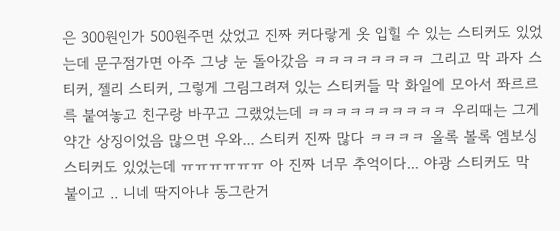은 300원인가 500원주면 샀었고 진짜 커다랗게 옷 입힐 수 있는 스티커도 있었는데 문구점가면 아주 그냥 눈 돌아갔음 ㅋㅋㅋㅋㅋㅋㅋㅋ 그리고 막 과자 스티커, 젤리 스티커, 그렇게 그림그려져 있는 스티커들 막 화일에 모아서 쫘르르륵 붙여놓고 친구랑 바꾸고 그랬었는데 ㅋㅋㅋㅋㅋㅋㅋㅋㅋㅋ 우리때는 그게 약간 상징이었음 많으면 우와... 스티커 진짜 많다 ㅋㅋㅋㅋ 올록 볼록 엠보싱 스티커도 있었는데 ㅠㅠㅠㅠㅠㅠ 아 진짜 너무 추억이다... 야광 스티커도 막 붙이고 .. 니네 딱지아냐 동그란거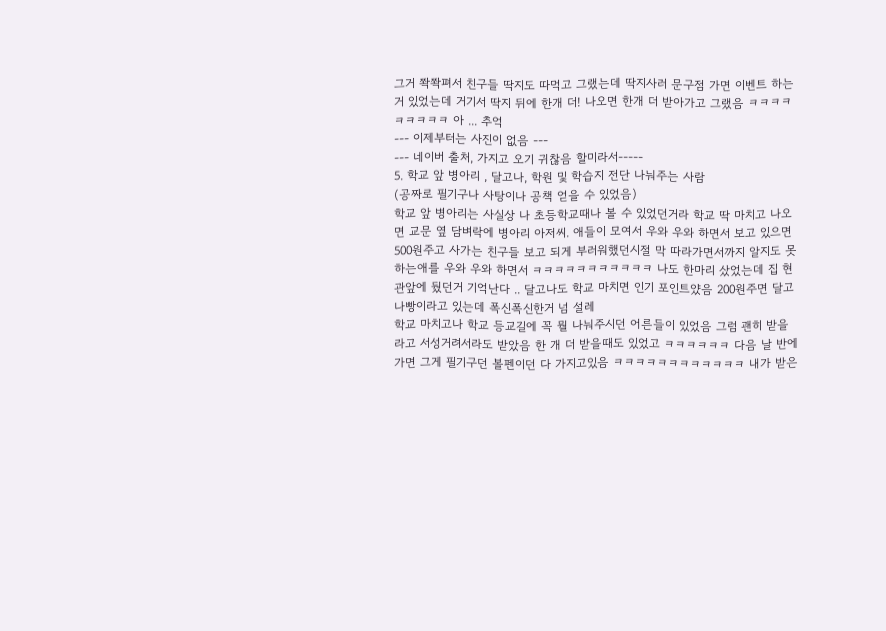그거 쫙쫙펴서 친구들 딱지도 따먹고 그랬는데 딱지사러 문구점 가면 이벤트 하는거 있었는데 거기서 딱지 뒤에 한개 더! 나오면 한개 더 받아가고 그랬음 ㅋㅋㅋㅋㅋㅋㅋㅋㅋ 아 ... 추억
--- 이제부터는 사진이 없음 ---
--- 네이버 출처, 가지고 오기 귀찮음 할미라서-----
5. 학교 앞 병아리 , 달고나, 학원 및 학습지 전단 나눠주는 사람
(공짜로 필기구나 사탕이나 공책 얻을 수 있었음)
학교 앞 병아리는 사실상 나 초등학교때나 볼 수 있었던거라 학교 딱 마치고 나오면 교문 옆 담벼락에 병아리 아저씨. 애들이 모여서 우와 우와 하면서 보고 있으면 500원주고 사가는 친구들 보고 되게 부러워했던시절 막 따라가면서까지 알지도 못하는애를 우와 우와 하면서 ㅋㅋㅋㅋㅋㅋㅋㅋㅋㅋㅋ 나도 한마리 샀었는데 집 현관앞에 뒀던거 기억난다 .. 달고나도 학교 마치면 인기 포인트얐음 200원주면 달고나빵이라고 있는데 폭신폭신한거 넘 설레
학교 마치고나 학교 등교길에 꼭 뭘 나눠주시던 어른들이 있었음 그럼 괜히 받을라고 서성거려서라도 받았음 한 개 더 받을때도 있었고 ㅋㅋㅋㅋㅋㅋ 다음 날 반에 가면 그게 필기구던 볼펜이던 다 가지고있음 ㅋㅋㅋㅋㅋㅋㅋㅋㅋㅋㅋㅋ 내가 받은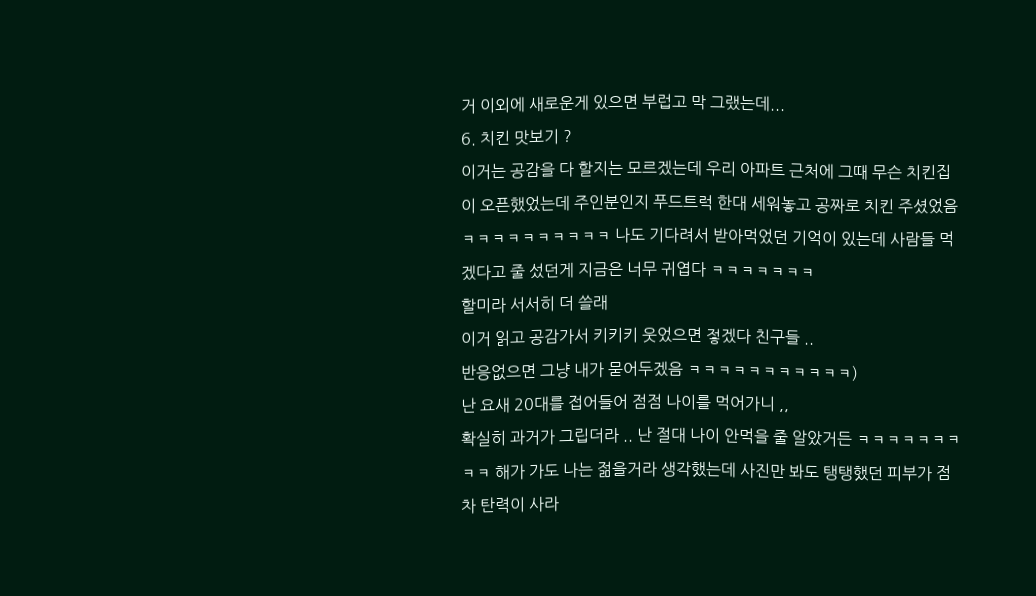거 이외에 새로운게 있으면 부럽고 막 그랬는데...
6. 치킨 맛보기 ?
이거는 공감을 다 할지는 모르겠는데 우리 아파트 근처에 그때 무슨 치킨집이 오픈했었는데 주인분인지 푸드트럭 한대 세워놓고 공짜로 치킨 주셨었음 ㅋㅋㅋㅋㅋㅋㅋㅋㅋㅋ 나도 기다려서 받아먹었던 기억이 있는데 사람들 먹겠다고 줄 섰던게 지금은 너무 귀엽다 ㅋㅋㅋㅋㅋㅋㅋ
할미라 서서히 더 쓸래
이거 읽고 공감가서 키키키 웃었으면 젛겠다 친구들 ..
반응없으면 그냥 내가 묻어두겠음 ㅋㅋㅋㅋㅋㅋㅋㅋㅋㅋㅋ)
난 요새 20대를 접어들어 점점 나이를 먹어가니 ,,
확실히 과거가 그립더라 .. 난 절대 나이 안먹을 줄 알았거든 ㅋㅋㅋㅋㅋㅋㅋㅋㅋ 해가 가도 나는 젊을거라 생각했는데 사진만 봐도 탱탱했던 피부가 점차 탄력이 사라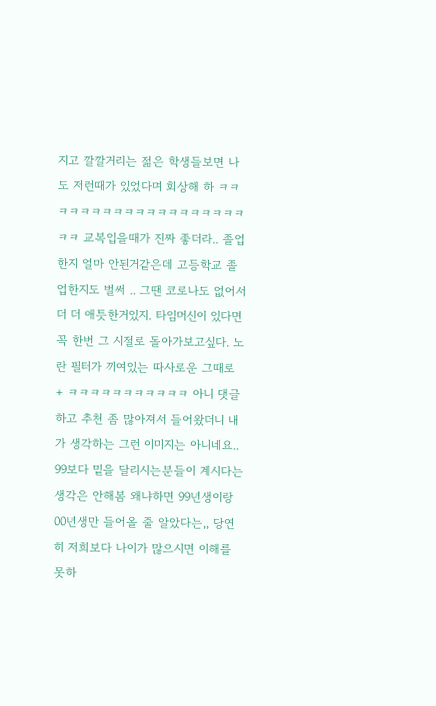지고 깔깔거리는 젊은 학생들보면 나도 저런때가 있었다며 회상해 하 ㅋㅋㅋㅋㅋㅋㅋㅋㅋㅋㅋㅋㅋㅋㅋㅋㅋㅋㅋㅋㅋ 교복입을때가 진짜 좋더라.. 졸업한지 얼마 안된거같은데 고등학교 졸업한지도 벌써 .. 그땐 코로나도 없어서 더 더 애틋한거있지. 타임머신이 있다면 꼭 한번 그 시절로 돌아가보고싶다. 노란 필터가 끼여있는 따사로운 그때로
+ ㅋㅋㅋㅋㅋㅋㅋㅋㅋㅋㅋ 아니 댓글하고 추천 좀 많아져서 들어왔더니 내가 생각하는 그런 이미지는 아니네요.. 99보다 밑을 달리시는분들이 계시다는 생각은 안해봄 왜냐하면 99년생이랑 00년생만 들어올 줄 알았다는,, 당연히 저희보다 나이가 많으시면 이해를 못하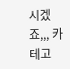시겠죠,,, 카테고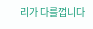리가 다를껍니다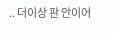.. 더이상 판 안이어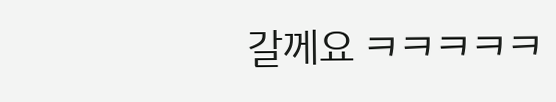갈께요 ㅋㅋㅋㅋㅋ